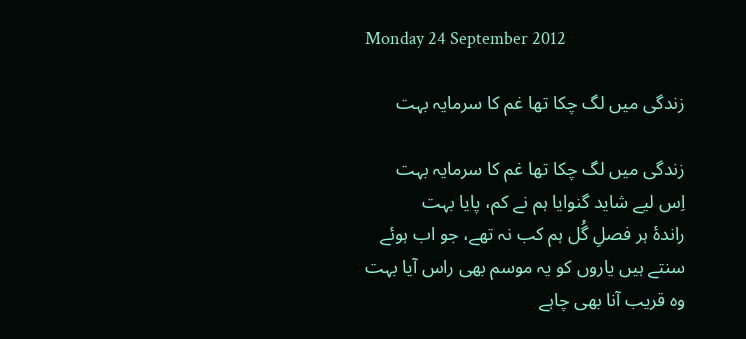Monday 24 September 2012

زندگی میں لگ چکا تھا غم کا سرمایہ بہت

زندگی میں لگ چکا تھا غم کا سرمایہ بہت
اِس لیے شاید گنوایا ہم نے کم، پایا بہت
راندۂ ہر فصلِ گُل ہم کب نہ تھے، جو اب ہوئے
سنتے ہیں یاروں کو یہ موسم بھی راس آیا بہت
وہ قریب آنا بھی چاہے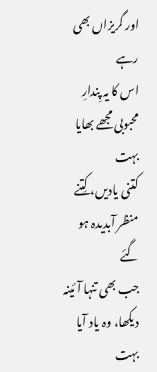اور گریزاں بھی رہے
اس کا یہ پِندارِ محبوبی مجھے بھایا بہت
کتنی یادیں، کِتنے منظر آبدیدہ ہو گئے
جب بھی تنہا آئینہ دیکھا، وہ یاد آیا بہت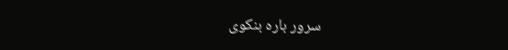سرور بارہ بنکوی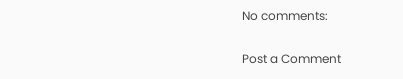No comments:

Post a Comment